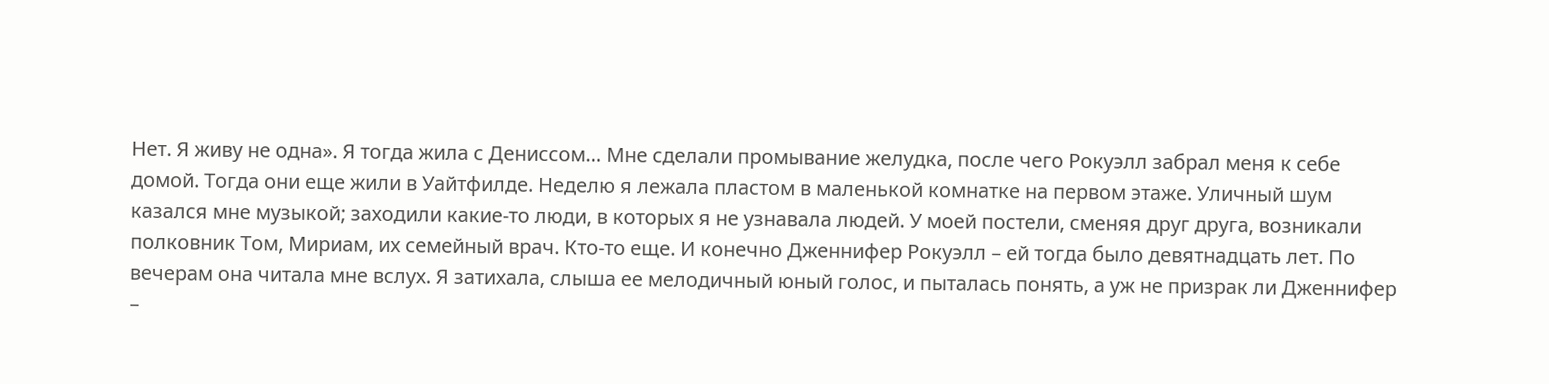Нет. Я живу не одна». Я тогда жила с Дениссом… Мне сделали промывание желудка, после чего Рокуэлл забрал меня к себе домой. Тогда они еще жили в Уайтфилде. Неделю я лежала пластом в маленькой комнатке на первом этаже. Уличный шум казался мне музыкой; заходили какие-то люди, в которых я не узнавала людей. У моей постели, сменяя друг друга, возникали полковник Том, Мириам, их семейный врач. Кто-то еще. И конечно Дженнифер Рокуэлл – ей тогда было девятнадцать лет. По вечерам она читала мне вслух. Я затихала, слыша ее мелодичный юный голос, и пыталась понять, а уж не призрак ли Дженнифер –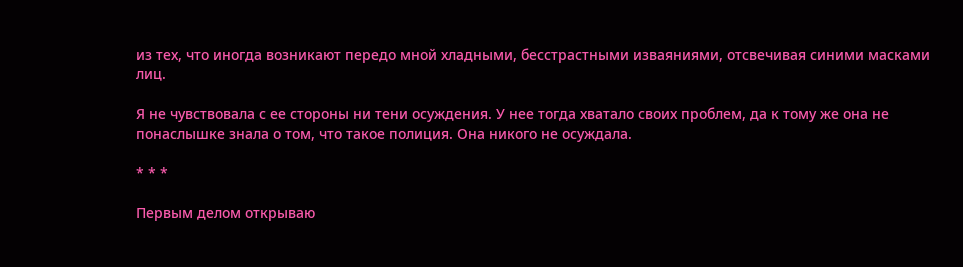из тех, что иногда возникают передо мной хладными, бесстрастными изваяниями, отсвечивая синими масками лиц.

Я не чувствовала с ее стороны ни тени осуждения. У нее тогда хватало своих проблем, да к тому же она не понаслышке знала о том, что такое полиция. Она никого не осуждала.

* * *

Первым делом открываю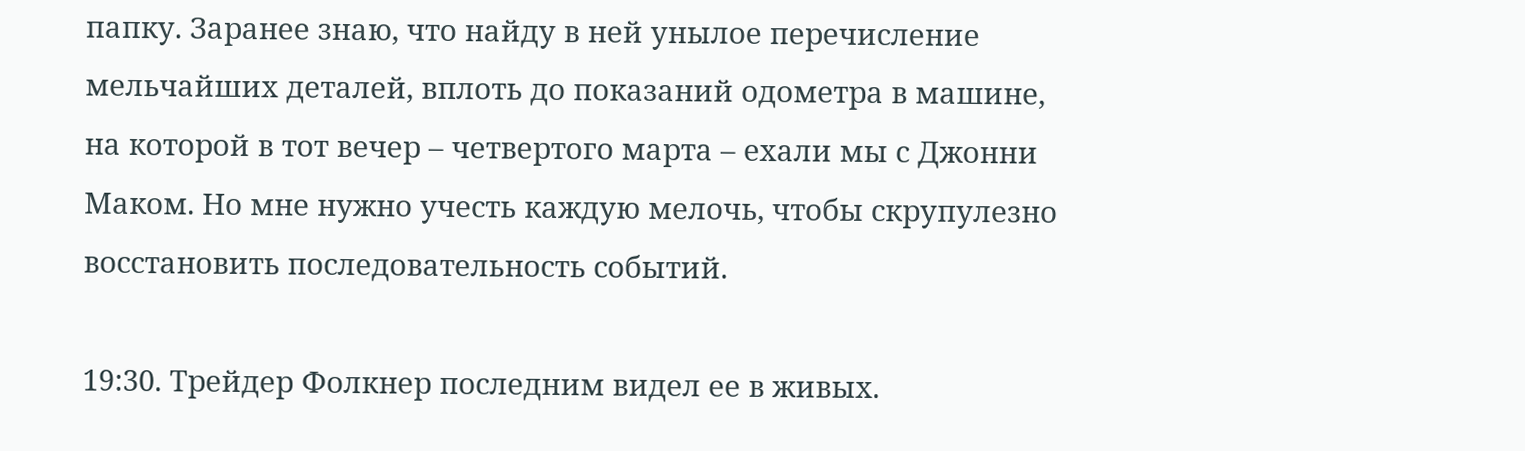папку. Заранее знаю, что найду в ней унылое перечисление мельчайших деталей, вплоть до показаний одометра в машине, на которой в тот вечер – четвертого марта – ехали мы с Джонни Маком. Но мне нужно учесть каждую мелочь, чтобы скрупулезно восстановить последовательность событий.

19:30. Трейдер Фолкнер последним видел ее в живых.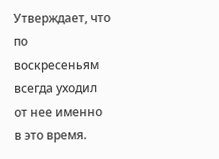Утверждает, что по воскресеньям всегда уходил от нее именно в это время.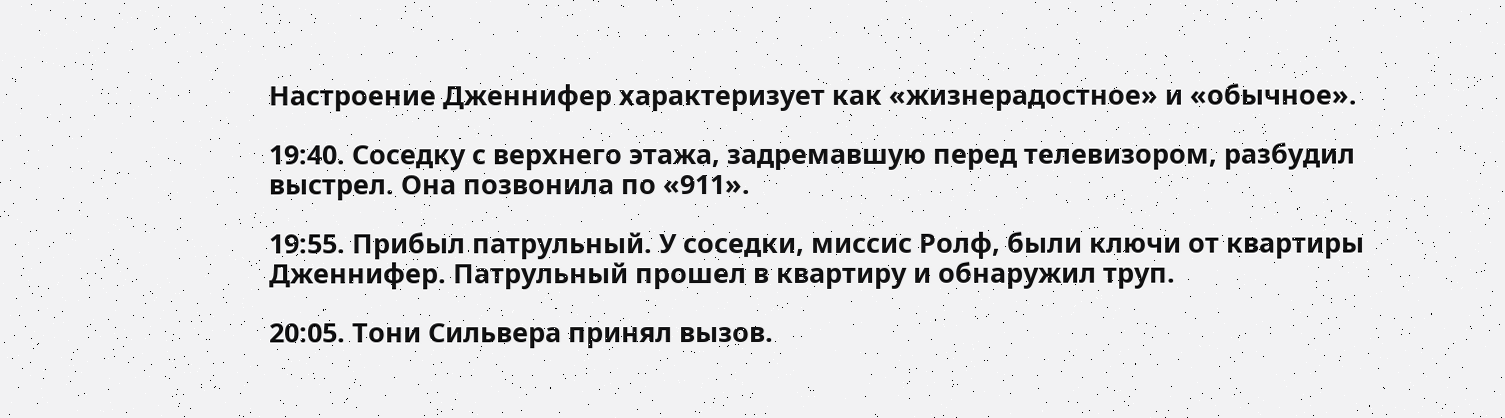Настроение Дженнифер характеризует как «жизнерадостное» и «обычное».

19:40. Соседку с верхнего этажа, задремавшую перед телевизором, разбудил выстрел. Она позвонила по «911».

19:55. Прибыл патрульный. У соседки, миссис Ролф, были ключи от квартиры Дженнифер. Патрульный прошел в квартиру и обнаружил труп.

20:05. Тони Сильвера принял вызов.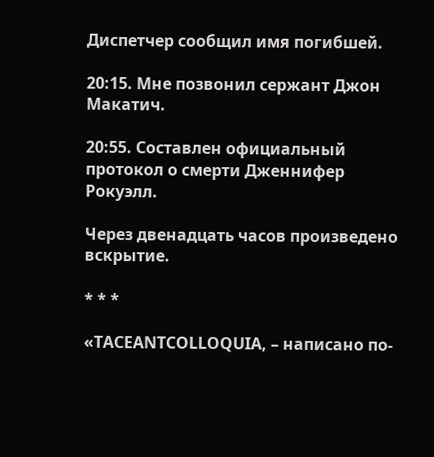Диспетчер сообщил имя погибшей.

20:15. Мне позвонил сержант Джон Макатич.

20:55. Составлен официальный протокол о смерти Дженнифер Рокуэлл.

Через двенадцать часов произведено вскрытие.

* * *

«TACEANTCOLLOQUIA, – написано по-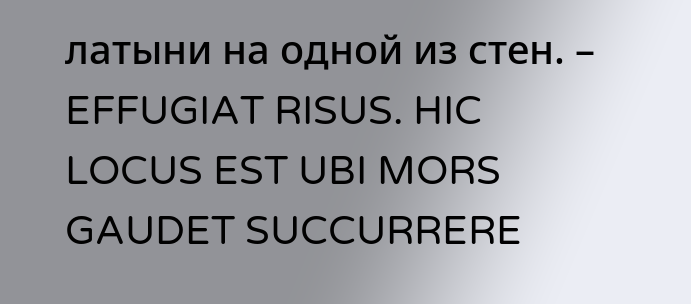латыни на одной из стен. – EFFUGIAT RISUS. HIC LOCUS EST UBI MORS GAUDET SUCCURRERE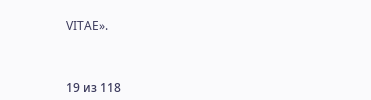VITAE».



19 из 118